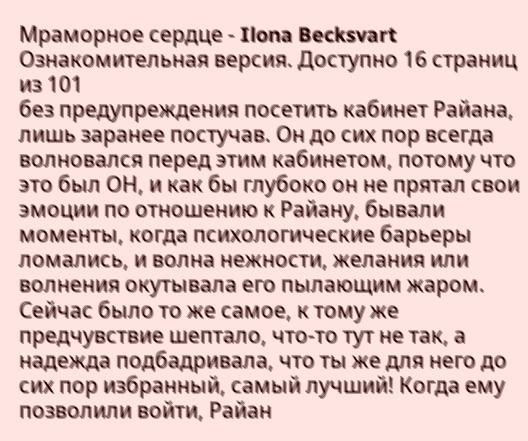Мраморное сердце - Ilona Becksvart
Ознакомительная версия. Доступно 16 страниц из 101
без предупреждения посетить кабинет Райана, лишь заранее постучав. Он до сих пор всегда волновался перед этим кабинетом, потому что это был ОН, и как бы глубоко он не прятал свои эмоции по отношению к Райану, бывали моменты, когда психологические барьеры ломались, и волна нежности, желания или волнения окутывала его пылающим жаром. Сейчас было то же самое, к тому же предчувствие шептало, что-то тут не так, а надежда подбадривала, что ты же для него до сих пор избранный, самый лучший! Когда ему позволили войти, Райан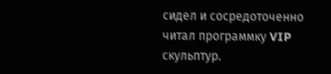сидел и сосредоточенно читал программку VIP скульптур.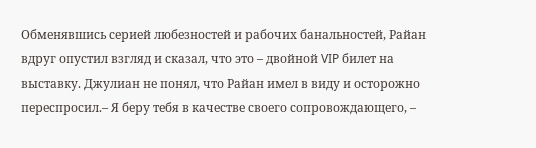Обменявшись серией любезностей и рабочих банальностей, Райан вдруг опустил взгляд и сказал, что это – двойной VIP билет на выставку. Джулиан не понял, что Райан имел в виду и осторожно переспросил.– Я беру тебя в качестве своего сопровождающего, –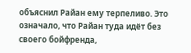объяснил Райан ему терпеливо. Это означало, что Райан туда идёт без своего бойфренда,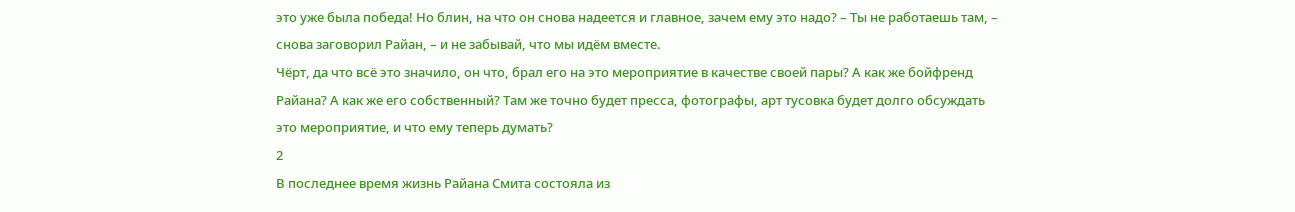это уже была победа! Но блин, на что он снова надеется и главное, зачем ему это надо? – Ты не работаешь там, – снова заговорил Райан, – и не забывай, что мы идём вместе.
Чёрт, да что всё это значило, он что, брал его на это мероприятие в качестве своей пары? А как же бойфренд Райана? А как же его собственный? Там же точно будет пресса, фотографы, арт тусовка будет долго обсуждать это мероприятие, и что ему теперь думать?
2
В последнее время жизнь Райана Смита состояла из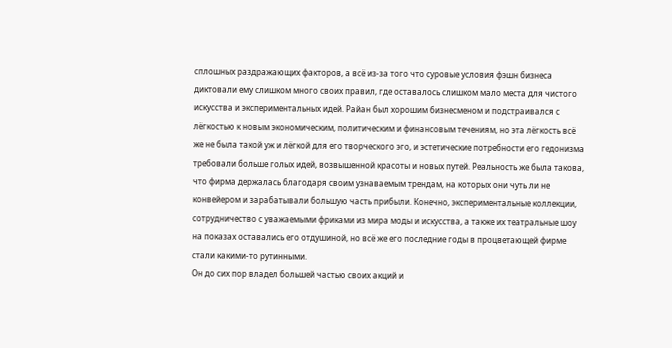сплошных раздражающих факторов, а всё из-за того что суровые условия фэшн бизнеса диктовали ему слишком много своих правил, где оставалось слишком мало места для чистого искусства и экспериментальных идей. Райан был хорошим бизнесменом и подстраивался с лёгкостью к новым экономическим, политическим и финансовым течениям, но эта лёгкость всё же не была такой уж и лёгкой для его творческого эго, и эстетические потребности его гедонизма требовали больше голых идей, возвышенной красоты и новых путей. Реальность же была такова, что фирма держалась благодаря своим узнаваемым трендам, на которых они чуть ли не конвейером и зарабатывали большую часть прибыли. Конечно, экспериментальные коллекции, сотрудничество с уважаемыми фриками из мира моды и искусства, а также их театральные шоу на показах оставались его отдушиной, но всё же его последние годы в процветающей фирме стали какими-то рутинными.
Он до сих пор владел большей частью своих акций и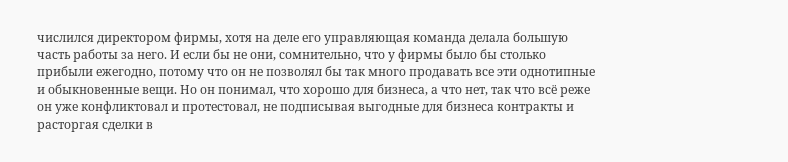числился директором фирмы, хотя на деле его управляющая команда делала большую часть работы за него. И если бы не они, сомнительно, что у фирмы было бы столько прибыли ежегодно, потому что он не позволял бы так много продавать все эти однотипные и обыкновенные вещи. Но он понимал, что хорошо для бизнеса, а что нет, так что всё реже он уже конфликтовал и протестовал, не подписывая выгодные для бизнеса контракты и расторгая сделки в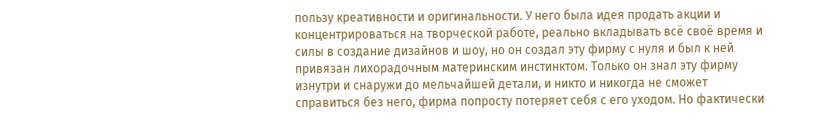пользу креативности и оригинальности. У него была идея продать акции и концентрироваться на творческой работе, реально вкладывать всё своё время и силы в создание дизайнов и шоу, но он создал эту фирму с нуля и был к ней привязан лихорадочным материнским инстинктом. Только он знал эту фирму изнутри и снаружи до мельчайшей детали, и никто и никогда не сможет справиться без него, фирма попросту потеряет себя с его уходом. Но фактически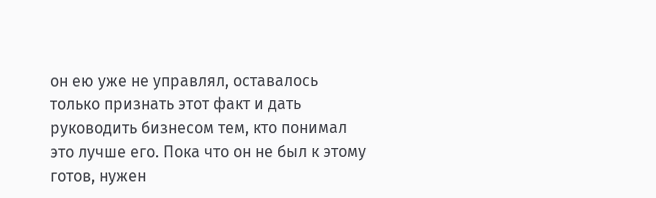он ею уже не управлял, оставалось только признать этот факт и дать руководить бизнесом тем, кто понимал это лучше его. Пока что он не был к этому готов, нужен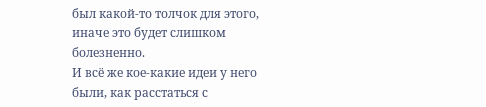был какой-то толчок для этого, иначе это будет слишком болезненно.
И всё же кое-какие идеи у него были, как расстаться с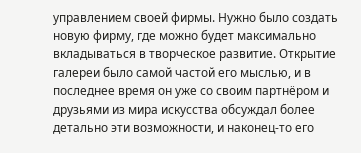управлением своей фирмы. Нужно было создать новую фирму, где можно будет максимально вкладываться в творческое развитие. Открытие галереи было самой частой его мыслью, и в последнее время он уже со своим партнёром и друзьями из мира искусства обсуждал более детально эти возможности, и наконец-то его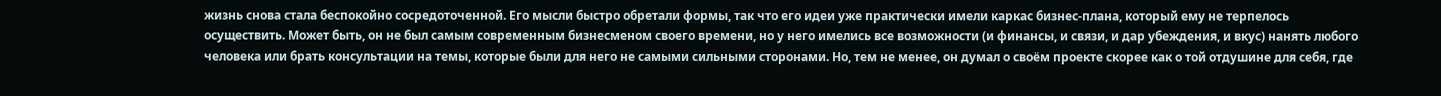жизнь снова стала беспокойно сосредоточенной. Его мысли быстро обретали формы, так что его идеи уже практически имели каркас бизнес-плана, который ему не терпелось осуществить. Может быть, он не был самым современным бизнесменом своего времени, но у него имелись все возможности (и финансы, и связи, и дар убеждения, и вкус) нанять любого человека или брать консультации на темы, которые были для него не самыми сильными сторонами. Но, тем не менее, он думал о своём проекте скорее как о той отдушине для себя, где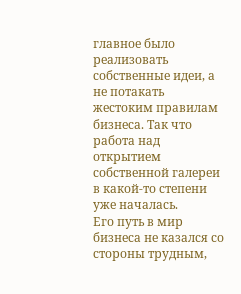главное было реализовать собственные идеи, а не потакать жестоким правилам бизнеса. Так что работа над открытием собственной галереи в какой-то степени уже началась.
Его путь в мир бизнеса не казался со стороны трудным,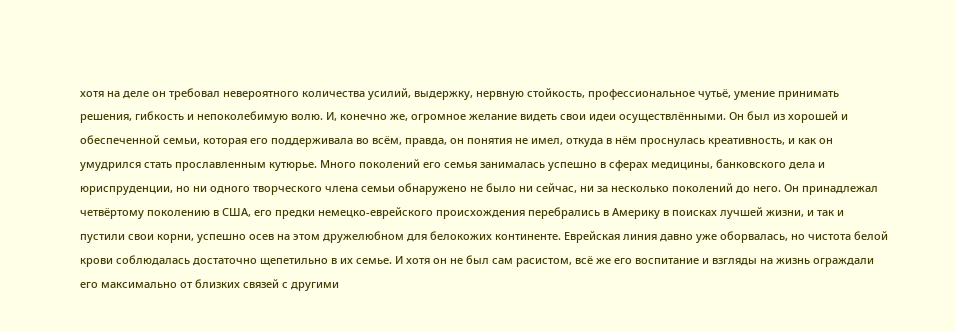хотя на деле он требовал невероятного количества усилий, выдержку, нервную стойкость, профессиональное чутьё, умение принимать решения, гибкость и непоколебимую волю. И, конечно же, огромное желание видеть свои идеи осуществлёнными. Он был из хорошей и обеспеченной семьи, которая его поддерживала во всём, правда, он понятия не имел, откуда в нём проснулась креативность, и как он умудрился стать прославленным кутюрье. Много поколений его семья занималась успешно в сферах медицины, банковского дела и юриспруденции, но ни одного творческого члена семьи обнаружено не было ни сейчас, ни за несколько поколений до него. Он принадлежал четвёртому поколению в США, его предки немецко-еврейского происхождения перебрались в Америку в поисках лучшей жизни, и так и пустили свои корни, успешно осев на этом дружелюбном для белокожих континенте. Еврейская линия давно уже оборвалась, но чистота белой крови соблюдалась достаточно щепетильно в их семье. И хотя он не был сам расистом, всё же его воспитание и взгляды на жизнь ограждали его максимально от близких связей с другими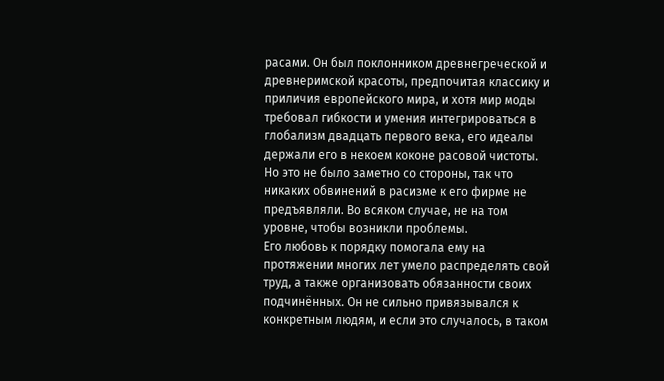расами. Он был поклонником древнегреческой и древнеримской красоты, предпочитая классику и приличия европейского мира, и хотя мир моды требовал гибкости и умения интегрироваться в глобализм двадцать первого века, его идеалы держали его в некоем коконе расовой чистоты. Но это не было заметно со стороны, так что никаких обвинений в расизме к его фирме не предъявляли. Во всяком случае, не на том уровне, чтобы возникли проблемы.
Его любовь к порядку помогала ему на протяжении многих лет умело распределять свой труд, а также организовать обязанности своих подчинённых. Он не сильно привязывался к конкретным людям, и если это случалось, в таком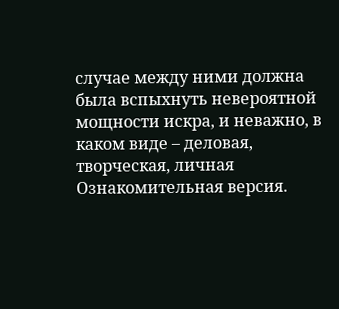случае между ними должна была вспыхнуть невероятной мощности искра, и неважно, в каком виде – деловая, творческая, личная
Ознакомительная версия.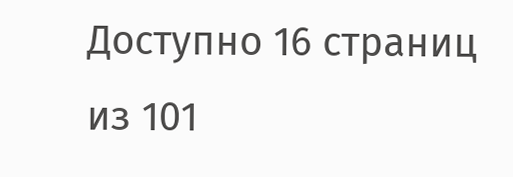Доступно 16 страниц из 101